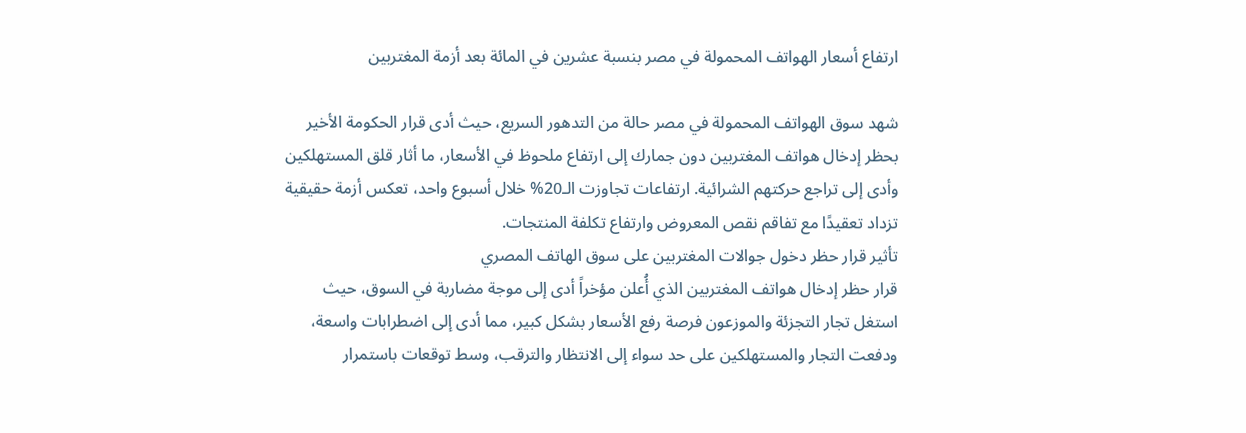ارتفاع أسعار الهواتف المحمولة في مصر بنسبة عشرين في المائة بعد أزمة المغتربين

شهد سوق الهواتف المحمولة في مصر حالة من التدهور السريع، حيث أدى قرار الحكومة الأخير بحظر إدخال هواتف المغتربين دون جمارك إلى ارتفاع ملحوظ في الأسعار، ما أثار قلق المستهلكين وأدى إلى تراجع حركتهم الشرائية. ارتفاعات تجاوزت الـ20% خلال أسبوع واحد، تعكس أزمة حقيقية تزداد تعقيدًا مع تفاقم نقص المعروض وارتفاع تكلفة المنتجات.
تأثير قرار حظر دخول جوالات المغتربين على سوق الهاتف المصري
قرار حظر إدخال هواتف المغتربين الذي أُعلن مؤخراً أدى إلى موجة مضاربة في السوق، حيث استغل تجار التجزئة والموزعون فرصة رفع الأسعار بشكل كبير، مما أدى إلى اضطرابات واسعة، ودفعت التجار والمستهلكين على حد سواء إلى الانتظار والترقب، وسط توقعات باستمرار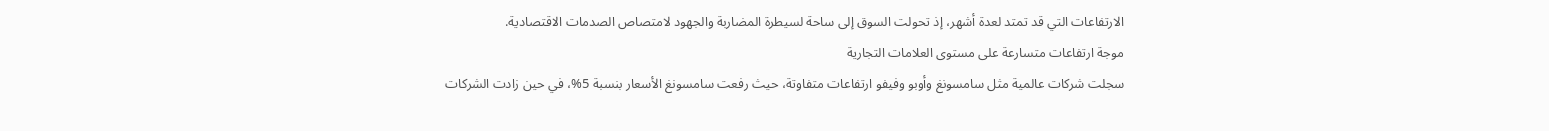الارتفاعات التي قد تمتد لعدة أشهر، إذ تحولت السوق إلى ساحة لسيطرة المضاربة والجهود لامتصاص الصدمات الاقتصادية.
موجة ارتفاعات متسارعة على مستوى العلامات التجارية
سجلت شركات عالمية مثل سامسونغ وأوبو وفيفو ارتفاعات متفاوتة، حيث رفعت سامسونغ الأسعار بنسبة 5%، في حين زادت الشركات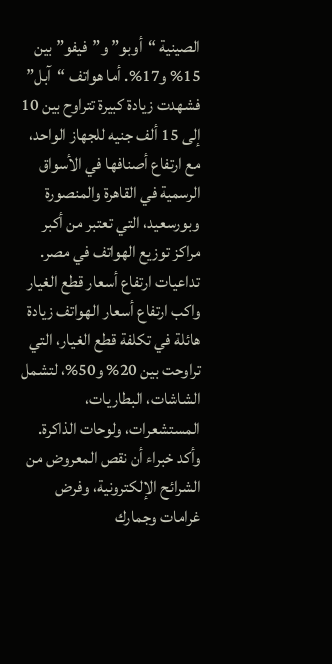الصينية “أوبو” و”فيفو” بين 15% و17%. أما هواتف “آبل” فشهدت زيادة كبيرة تتراوح بين 10 إلى 15 ألف جنيه للجهاز الواحد، مع ارتفاع أصنافها في الأسواق الرسمية في القاهرة والمنصورة وبورسعيد، التي تعتبر من أكبر مراكز توزيع الهواتف في مصر.
تداعيات ارتفاع أسعار قطع الغيار
واكب ارتفاع أسعار الهواتف زيادة هائلة في تكلفة قطع الغيار، التي تراوحت بين 20% و50%، لتشمل الشاشات، البطاريات، المستشعرات، ولوحات الذاكرة. وأكد خبراء أن نقص المعروض من الشرائح الإلكترونية، وفرض غرامات وجمارك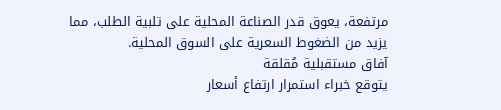مرتفعة، يعوق قدر الصناعة المحلية على تلبية الطلب، مما يزيد من الضغوط السعرية على السوق المحلية.
آفاق مستقبلية مُقلقة
يتوقع خبراء استمرار ارتفاع أسعار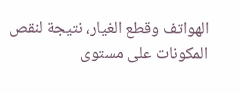الهواتف وقطع الغيار، نتيجة لنقص المكونات على مستوى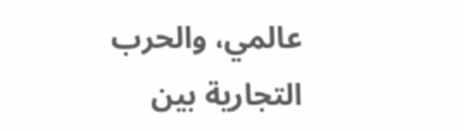عالمي، والحرب التجارية بين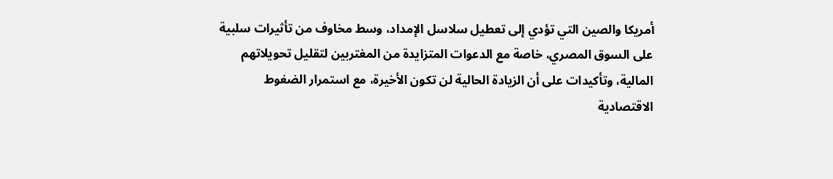أمريكا والصين التي تؤدي إلى تعطيل سلاسل الإمداد، وسط مخاوف من تأثيرات سلبية على السوق المصري، خاصة مع الدعوات المتزايدة من المغتربين لتقليل تحويلاتهم المالية، وتأكيدات على أن الزيادة الحالية لن تكون الأخيرة، مع استمرار الضغوط الاقتصادية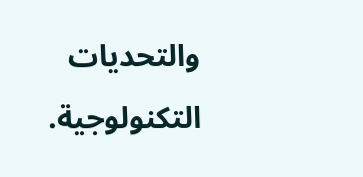والتحديات التكنولوجية.